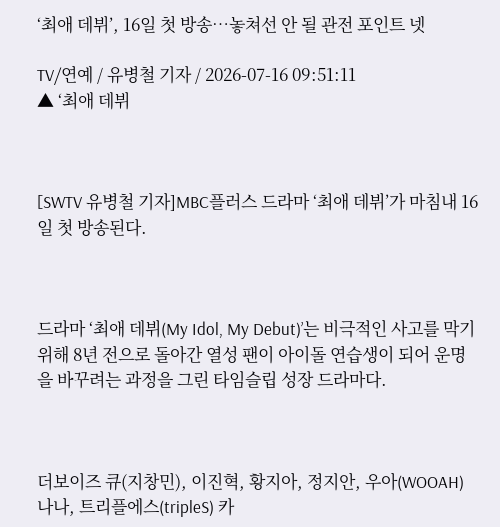‘최애 데뷔’, 16일 첫 방송…놓쳐선 안 될 관전 포인트 넷

TV/연예 / 유병철 기자 / 2026-07-16 09:51:11
▲ ‘최애 데뷔



[SWTV 유병철 기자]MBC플러스 드라마 ‘최애 데뷔’가 마침내 16일 첫 방송된다.



드라마 ‘최애 데뷔(My Idol, My Debut)’는 비극적인 사고를 막기 위해 8년 전으로 돌아간 열성 팬이 아이돌 연습생이 되어 운명을 바꾸려는 과정을 그린 타임슬립 성장 드라마다.



더보이즈 큐(지창민), 이진혁, 황지아, 정지안, 우아(WOOAH) 나나, 트리플에스(tripleS) 카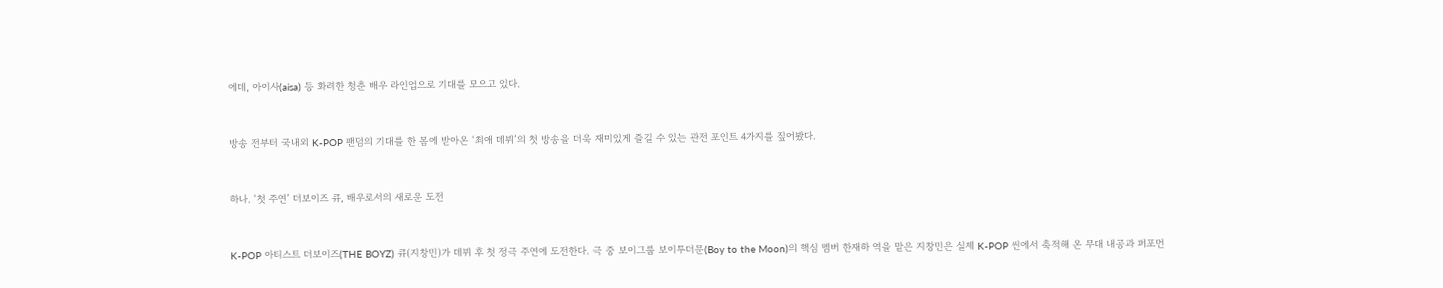에데, 아이사(aisa) 등 화려한 청춘 배우 라인업으로 기대를 모으고 있다.



방송 전부터 국내외 K-POP 팬덤의 기대를 한 몸에 받아온 ‘최애 데뷔’의 첫 방송을 더욱 재미있게 즐길 수 있는 관전 포인트 4가지를 짚어봤다.



하나. ‘첫 주연’ 더보이즈 큐, 배우로서의 새로운 도전



K-POP 아티스트 더보이즈(THE BOYZ) 큐(지창민)가 데뷔 후 첫 정극 주연에 도전한다. 극 중 보이그룹 보이투더문(Boy to the Moon)의 핵심 멤버 한재하 역을 맡은 지창민은 실제 K-POP 씬에서 축적해 온 무대 내공과 퍼포먼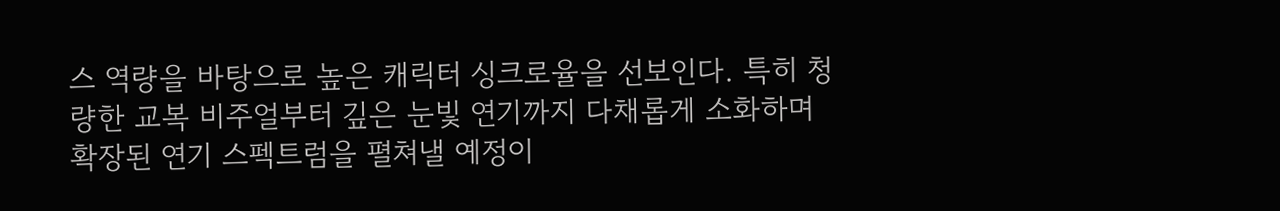스 역량을 바탕으로 높은 캐릭터 싱크로율을 선보인다. 특히 청량한 교복 비주얼부터 깊은 눈빛 연기까지 다채롭게 소화하며 확장된 연기 스펙트럼을 펼쳐낼 예정이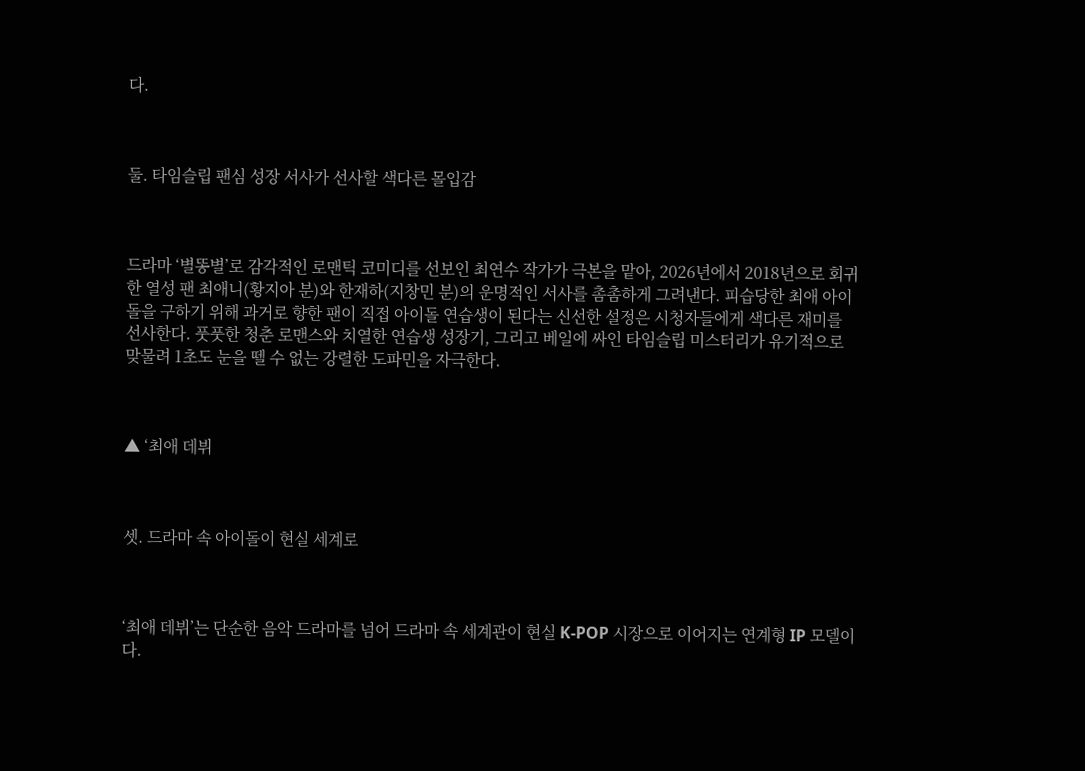다.



둘. 타임슬립 팬심 성장 서사가 선사할 색다른 몰입감



드라마 ‘별똥별’로 감각적인 로맨틱 코미디를 선보인 최연수 작가가 극본을 맡아, 2026년에서 2018년으로 회귀한 열성 팬 최애니(황지아 분)와 한재하(지창민 분)의 운명적인 서사를 촘촘하게 그려낸다. 피습당한 최애 아이돌을 구하기 위해 과거로 향한 팬이 직접 아이돌 연습생이 된다는 신선한 설정은 시청자들에게 색다른 재미를 선사한다. 풋풋한 청춘 로맨스와 치열한 연습생 성장기, 그리고 베일에 싸인 타임슬립 미스터리가 유기적으로 맞물려 1초도 눈을 뗄 수 없는 강렬한 도파민을 자극한다.



▲ ‘최애 데뷔



셋. 드라마 속 아이돌이 현실 세계로



‘최애 데뷔’는 단순한 음악 드라마를 넘어 드라마 속 세계관이 현실 K-POP 시장으로 이어지는 연계형 IP 모델이다.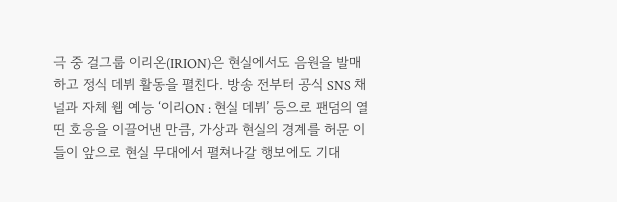극 중 걸그룹 이리온(IRION)은 현실에서도 음원을 발매하고 정식 데뷔 활동을 펼친다. 방송 전부터 공식 SNS 채널과 자체 웹 예능 ‘이리ON : 현실 데뷔’ 등으로 팬덤의 열띤 호응을 이끌어낸 만큼, 가상과 현실의 경계를 허문 이들이 앞으로 현실 무대에서 펼쳐나갈 행보에도 기대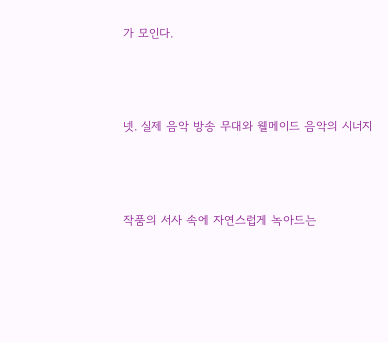가 모인다.



넷. 실제 음악 방송 무대와 웰메이드 음악의 시너지



작품의 서사 속에 자연스럽게 녹아드는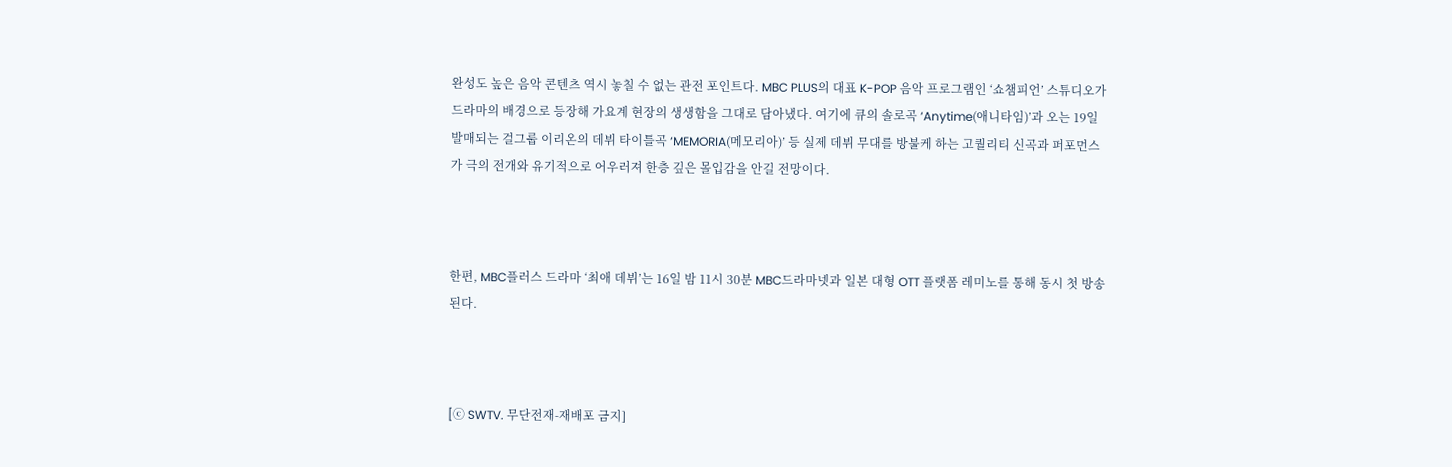완성도 높은 음악 콘텐츠 역시 놓칠 수 없는 관전 포인트다. MBC PLUS의 대표 K-POP 음악 프로그램인 ‘쇼챔피언’ 스튜디오가 드라마의 배경으로 등장해 가요계 현장의 생생함을 그대로 담아냈다. 여기에 큐의 솔로곡 ‘Anytime(애니타임)’과 오는 19일 발매되는 걸그룹 이리온의 데뷔 타이틀곡 ‘MEMORIA(메모리아)’ 등 실제 데뷔 무대를 방불케 하는 고퀄리티 신곡과 퍼포먼스가 극의 전개와 유기적으로 어우러져 한층 깊은 몰입감을 안길 전망이다.



한편, MBC플러스 드라마 ‘최애 데뷔’는 16일 밤 11시 30분 MBC드라마넷과 일본 대형 OTT 플랫폼 레미노를 통해 동시 첫 방송된다.



[ⓒ SWTV. 무단전재-재배포 금지]